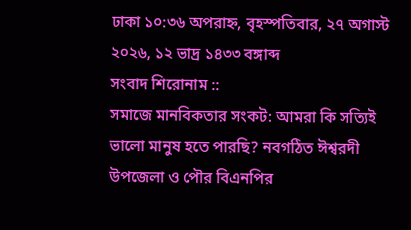ঢাকা ১০:৩৬ অপরাহ্ন, বৃহস্পতিবার, ২৭ অগাস্ট ২০২৬, ১২ ভাদ্র ১৪৩৩ বঙ্গাব্দ
সংবাদ শিরোনাম ::
সমাজে মানবিকতার সংকট: আমরা কি সত্যিই ভালো মানুষ হতে পারছি? নবগঠিত ঈশ্বরদী উপজেলা ও পৌর বিএনপির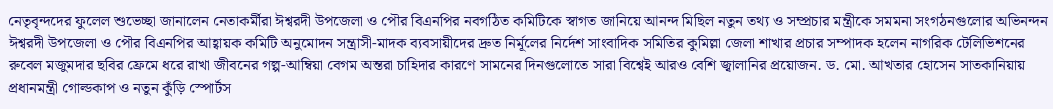নেতৃবৃন্দদের ফুলেল শুভেচ্ছা জানালেন নেতাকর্মীরা ঈশ্বরদী উপজেলা ও পৌর বিএনপির নবগঠিত কমিটিকে স্বাগত জানিয়ে আনন্দ মিছিল নতুন তথ্য ও সম্প্রচার মন্ত্রীকে সমমনা সংগঠনগুলোর অভিনন্দন ঈশ্বরদী উপজেলা ও পৌর বিএনপির আহ্বায়ক কমিটি অনুমোদন সন্ত্রাসী-মাদক ব্যবসায়ীদের দ্রুত নির্মূলের নির্দেশ সাংবাদিক সমিতির কুমিল্লা জেলা শাখার প্রচার সম্পাদক হলেন নাগরিক টেলিভিশনের রুবেল মজুমদার ছবির ফ্রেমে ধরে রাখা জীবনের গল্প-আম্বিয়া বেগম অন্তরা চাহিদার কারণে সামনের দিনগুলোতে সারা বিশ্বেই আরও বেশি জ্বালানির প্রয়োজন. ড. মো. আখতার হোসেন সাতকানিয়ায় প্রধানমন্ত্রী গোল্ডকাপ ও নতুন কুঁড়ি স্পোর্টস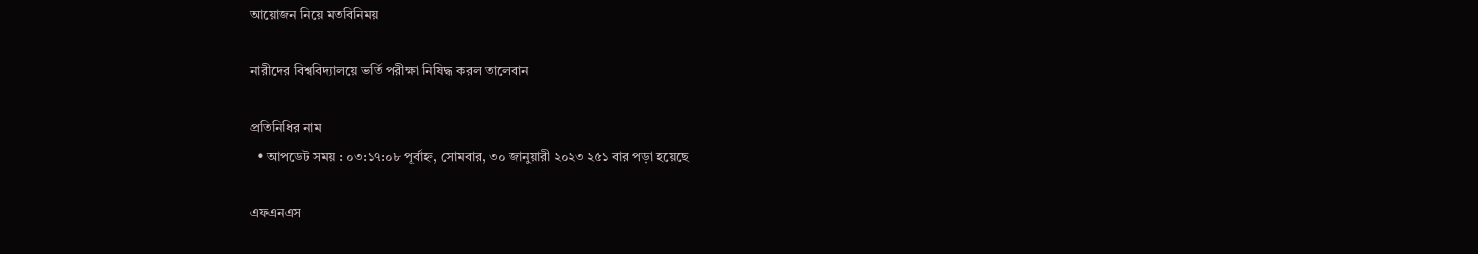আয়োজন নিয়ে মতবিনিময়

নারীদের বিশ্ববিদ্যালয়ে ভর্তি পরীক্ষা নিষিদ্ধ করল তালেবান

প্রতিনিধির নাম
  • আপডেট সময় : ০৩:১৭:০৮ পূর্বাহ্ন, সোমবার, ৩০ জানুয়ারী ২০২৩ ২৫১ বার পড়া হয়েছে

এফএনএস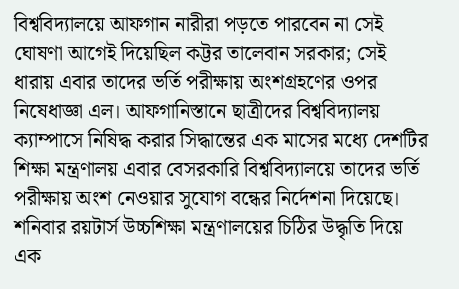বিশ্ববিদ্যালয়ে আফগান নারীরা পড়তে পারবেন না সেই ঘোষণা আগেই দিয়েছিল কট্টর তালেবান সরকার; সেই ধারায় এবার তাদের ভর্তি পরীক্ষায় অংশগ্রহণের ওপর নিষেধাজ্ঞা এল। আফগানিস্তানে ছাত্রীদের বিশ্ববিদ্যালয় ক্যাম্পাসে নিষিদ্ধ করার সিদ্ধান্তের এক মাসের মধ্যে দেশটির শিক্ষা মন্ত্রণালয় এবার বেসরকারি বিশ্ববিদ্যালয়ে তাদের ভর্তি পরীক্ষায় অংশ নেওয়ার সুযোগ বন্ধের নির্দেশনা দিয়েছে। শনিবার রয়টার্স উচ্চশিক্ষা মন্ত্রণালয়ের চিঠির উদ্ধৃতি দিয়ে এক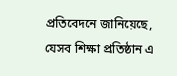প্রতিবেদনে জানিয়েছে, যেসব শিক্ষা প্রতিষ্ঠান এ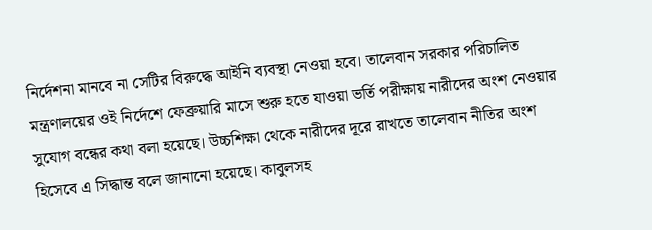নির্দেশনা মানবে না সেটির বিরুদ্ধে আইনি ব্যবস্থা নেওয়া হবে। তালেবান সরকার পরিচালিত মন্ত্রণালয়ের ওই নির্দেশে ফেব্রুয়ারি মাসে শুরু হতে যাওয়া ভর্তি পরীক্ষায় নারীদের অংশ নেওয়ার সুযোগ বন্ধের কথা বলা হয়েছে। উচ্চশিক্ষা থেকে নারীদের দূরে রাখতে তালেবান নীতির অংশ হিসেবে এ সিদ্ধান্ত বলে জানানো হয়েছে। কাবুলসহ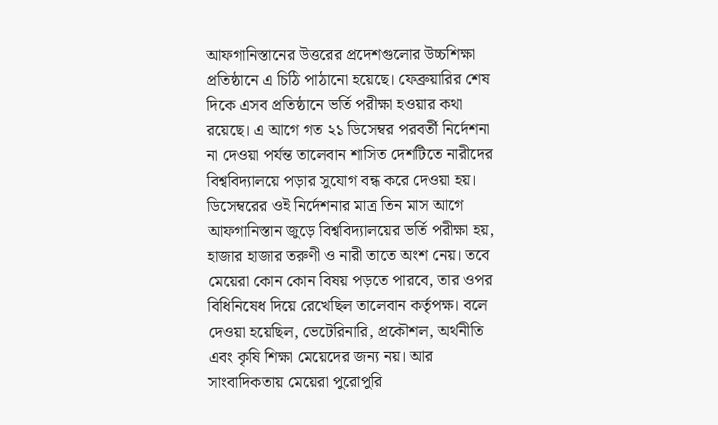আফগানিস্তানের উত্তরের প্রদেশগুলোর উচ্চশিক্ষা প্রতিষ্ঠানে এ চিঠি পাঠানো হয়েছে। ফেব্রুয়ারির শেষ দিকে এসব প্রতিষ্ঠানে ভর্তি পরীক্ষা হওয়ার কথা রয়েছে। এ আগে গত ২১ ডিসেম্বর পরবর্তী নির্দেশনা না দেওয়া পর্যন্ত তালেবান শাসিত দেশটিতে নারীদের বিশ্ববিদ্যালয়ে পড়ার সুযোগ বন্ধ করে দেওয়া হয়। ডিসেম্বরের ওই নির্দেশনার মাত্র তিন মাস আগে আফগানিস্তান জুড়ে বিশ্ববিদ্যালয়ের ভর্তি পরীক্ষা হয়, হাজার হাজার তরুণী ও নারী তাতে অংশ নেয়। তবে মেয়েরা কোন কোন বিষয় পড়তে পারবে, তার ওপর বিধিনিষেধ দিয়ে রেখেছিল তালেবান কর্তৃপক্ষ। বলে দেওয়া হয়েছিল, ভেটেরিনারি, প্রকৌশল, অর্থনীতি এবং কৃষি শিক্ষা মেয়েদের জন্য নয়। আর সাংবাদিকতায় মেয়েরা পুরোপুরি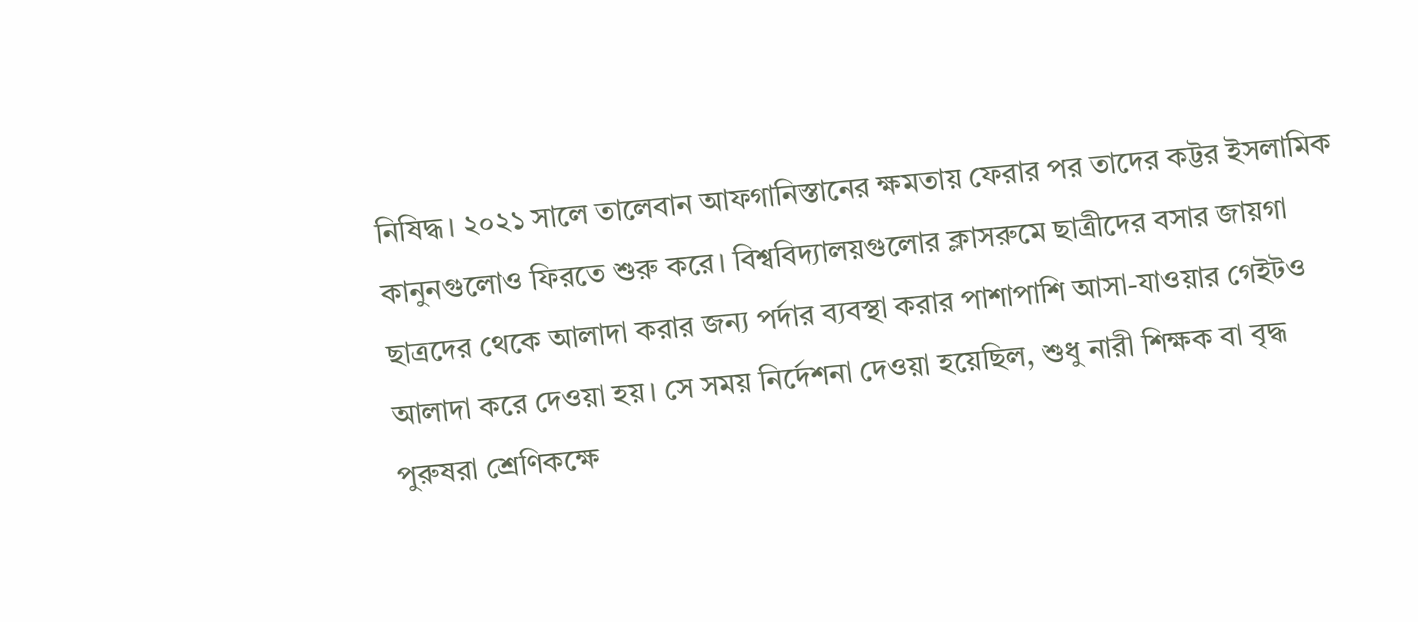নিষিদ্ধ। ২০২১ সালে তালেবান আফগানিস্তানের ক্ষমতায় ফেরার পর তাদের কট্টর ইসলামিক কানুনগুলোও ফিরতে শুরু করে। বিশ্ববিদ্যালয়গুলোর ক্লাসরুমে ছাত্রীদের বসার জায়গা ছাত্রদের থেকে আলাদা করার জন্য পর্দার ব্যবস্থা করার পাশাপাশি আসা-যাওয়ার গেইটও আলাদা করে দেওয়া হয়। সে সময় নির্দেশনা দেওয়া হয়েছিল, শুধু নারী শিক্ষক বা বৃদ্ধ পুরুষরা শ্রেণিকক্ষে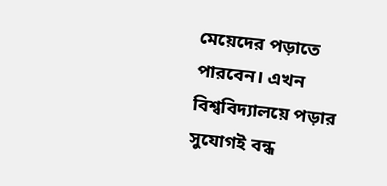মেয়েদের পড়াতে পারবেন। এখন বিশ্ববিদ্যালয়ে পড়ার সুযোগই বন্ধ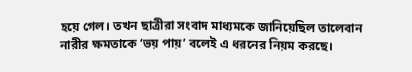হয়ে গেল। তখন ছাত্রীরা সংবাদ মাধ্যমকে জানিয়েছিল তালেবান নারীর ক্ষমতাকে ‘ভয় পায়’ বলেই এ ধরনের নিয়ম করছে।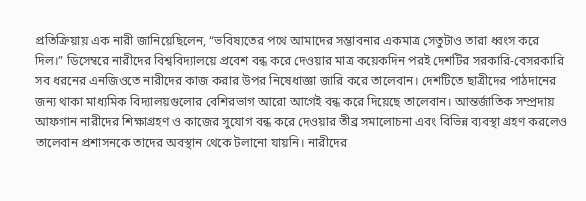প্রতিক্রিয়ায় এক নারী জানিয়েছিলেন, “ভবিষ্যতের পথে আমাদের সম্ভাবনার একমাত্র সেতুটাও তারা ধ্বংস করে দিল।” ডিসেম্বরে নারীদের বিশ্ববিদ্যালয়ে প্রবেশ বন্ধ করে দেওয়ার মাত্র কয়েকদিন পরই দেশটির সরকারি-বেসরকারি সব ধরনের এনজিওতে নারীদের কাজ করার উপর নিষেধাজ্ঞা জারি করে তালেবান। দেশটিতে ছাত্রীদের পাঠদানের জন্য থাকা মাধ্যমিক বিদ্যালয়গুলোর বেশিরভাগ আরো আগেই বন্ধ করে দিয়েছে তালেবান। আন্তর্জাতিক সম্প্রদায় আফগান নারীদের শিক্ষাগ্রহণ ও কাজের সুযোগ বন্ধ করে দেওয়ার তীব্র সমালোচনা এবং বিভিন্ন ব্যবস্থা গ্রহণ করলেও তালেবান প্রশাসনকে তাদের অবস্থান থেকে টলানো যায়নি। নারীদের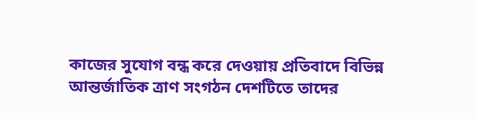কাজের সুযোগ বন্ধ করে দেওয়ায় প্রতিবাদে বিভিন্ন আন্তর্জাতিক ত্রাণ সংগঠন দেশটিতে তাদের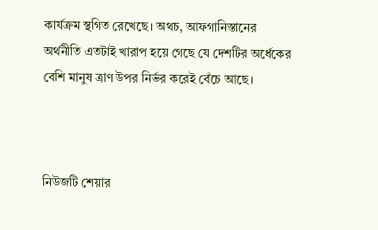কার্যক্রম স্থগিত রেখেছে। অথচ, আফগানিস্তানের অর্থনীতি এতটাই খারাপ হয়ে গেছে যে দেশটির অর্ধেকের বেশি মানুষ ত্রাণ উপর নির্ভর করেই বেঁচে আছে।



নিউজটি শেয়ার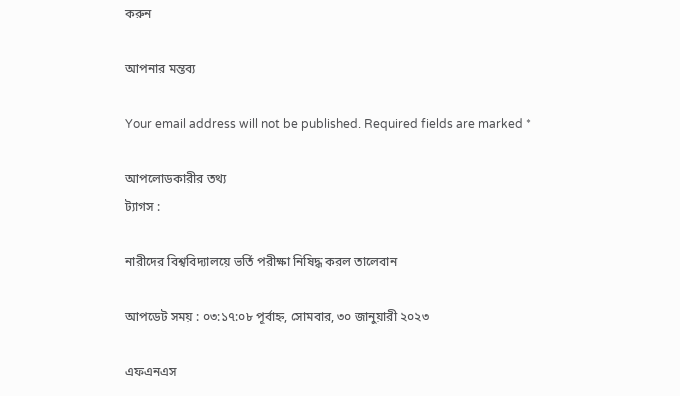করুন

আপনার মন্তব্য

Your email address will not be published. Required fields are marked *

আপলোডকারীর তথ্য
ট্যাগস :

নারীদের বিশ্ববিদ্যালয়ে ভর্তি পরীক্ষা নিষিদ্ধ করল তালেবান

আপডেট সময় : ০৩:১৭:০৮ পূর্বাহ্ন, সোমবার, ৩০ জানুয়ারী ২০২৩

এফএনএস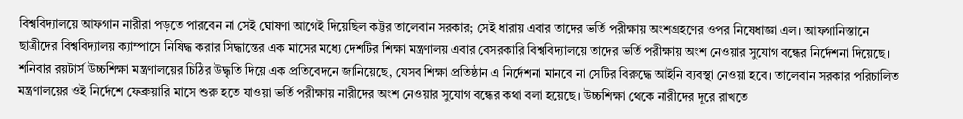বিশ্ববিদ্যালয়ে আফগান নারীরা পড়তে পারবেন না সেই ঘোষণা আগেই দিয়েছিল কট্টর তালেবান সরকার; সেই ধারায় এবার তাদের ভর্তি পরীক্ষায় অংশগ্রহণের ওপর নিষেধাজ্ঞা এল। আফগানিস্তানে ছাত্রীদের বিশ্ববিদ্যালয় ক্যাম্পাসে নিষিদ্ধ করার সিদ্ধান্তের এক মাসের মধ্যে দেশটির শিক্ষা মন্ত্রণালয় এবার বেসরকারি বিশ্ববিদ্যালয়ে তাদের ভর্তি পরীক্ষায় অংশ নেওয়ার সুযোগ বন্ধের নির্দেশনা দিয়েছে। শনিবার রয়টার্স উচ্চশিক্ষা মন্ত্রণালয়ের চিঠির উদ্ধৃতি দিয়ে এক প্রতিবেদনে জানিয়েছে, যেসব শিক্ষা প্রতিষ্ঠান এ নির্দেশনা মানবে না সেটির বিরুদ্ধে আইনি ব্যবস্থা নেওয়া হবে। তালেবান সরকার পরিচালিত মন্ত্রণালয়ের ওই নির্দেশে ফেব্রুয়ারি মাসে শুরু হতে যাওয়া ভর্তি পরীক্ষায় নারীদের অংশ নেওয়ার সুযোগ বন্ধের কথা বলা হয়েছে। উচ্চশিক্ষা থেকে নারীদের দূরে রাখতে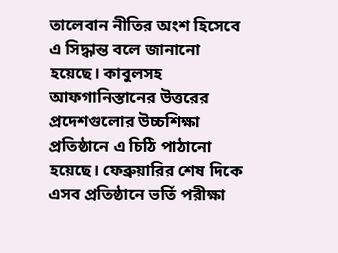তালেবান নীতির অংশ হিসেবে এ সিদ্ধান্ত বলে জানানো হয়েছে। কাবুলসহ আফগানিস্তানের উত্তরের প্রদেশগুলোর উচ্চশিক্ষা প্রতিষ্ঠানে এ চিঠি পাঠানো হয়েছে। ফেব্রুয়ারির শেষ দিকে এসব প্রতিষ্ঠানে ভর্তি পরীক্ষা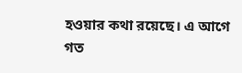হওয়ার কথা রয়েছে। এ আগে গত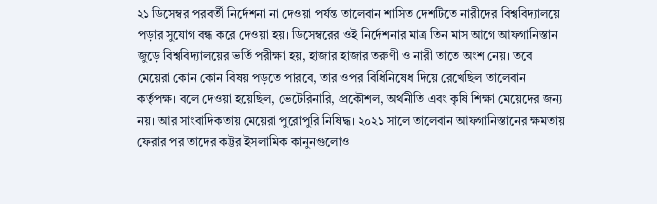২১ ডিসেম্বর পরবর্তী নির্দেশনা না দেওয়া পর্যন্ত তালেবান শাসিত দেশটিতে নারীদের বিশ্ববিদ্যালয়ে পড়ার সুযোগ বন্ধ করে দেওয়া হয়। ডিসেম্বরের ওই নির্দেশনার মাত্র তিন মাস আগে আফগানিস্তান জুড়ে বিশ্ববিদ্যালয়ের ভর্তি পরীক্ষা হয়, হাজার হাজার তরুণী ও নারী তাতে অংশ নেয়। তবে মেয়েরা কোন কোন বিষয় পড়তে পারবে, তার ওপর বিধিনিষেধ দিয়ে রেখেছিল তালেবান কর্তৃপক্ষ। বলে দেওয়া হয়েছিল, ভেটেরিনারি, প্রকৌশল, অর্থনীতি এবং কৃষি শিক্ষা মেয়েদের জন্য নয়। আর সাংবাদিকতায় মেয়েরা পুরোপুরি নিষিদ্ধ। ২০২১ সালে তালেবান আফগানিস্তানের ক্ষমতায় ফেরার পর তাদের কট্টর ইসলামিক কানুনগুলোও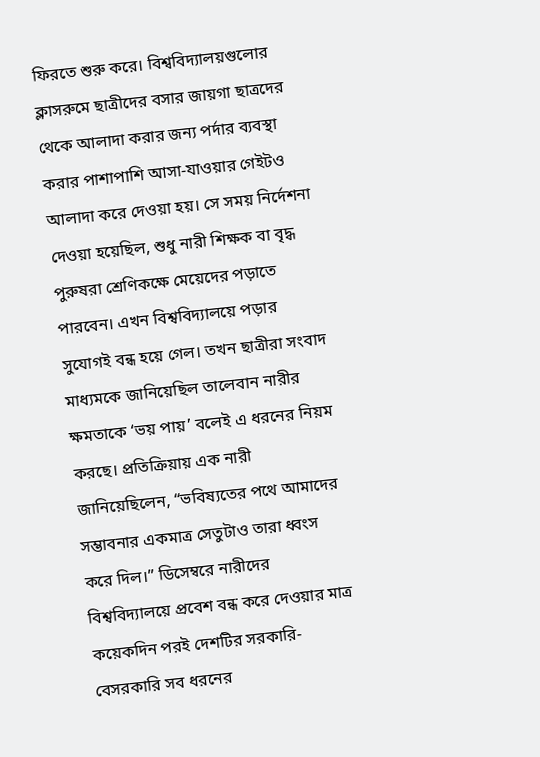ফিরতে শুরু করে। বিশ্ববিদ্যালয়গুলোর ক্লাসরুমে ছাত্রীদের বসার জায়গা ছাত্রদের থেকে আলাদা করার জন্য পর্দার ব্যবস্থা করার পাশাপাশি আসা-যাওয়ার গেইটও আলাদা করে দেওয়া হয়। সে সময় নির্দেশনা দেওয়া হয়েছিল, শুধু নারী শিক্ষক বা বৃদ্ধ পুরুষরা শ্রেণিকক্ষে মেয়েদের পড়াতে পারবেন। এখন বিশ্ববিদ্যালয়ে পড়ার সুযোগই বন্ধ হয়ে গেল। তখন ছাত্রীরা সংবাদ মাধ্যমকে জানিয়েছিল তালেবান নারীর ক্ষমতাকে ‘ভয় পায়’ বলেই এ ধরনের নিয়ম করছে। প্রতিক্রিয়ায় এক নারী জানিয়েছিলেন, “ভবিষ্যতের পথে আমাদের সম্ভাবনার একমাত্র সেতুটাও তারা ধ্বংস করে দিল।” ডিসেম্বরে নারীদের বিশ্ববিদ্যালয়ে প্রবেশ বন্ধ করে দেওয়ার মাত্র কয়েকদিন পরই দেশটির সরকারি-বেসরকারি সব ধরনের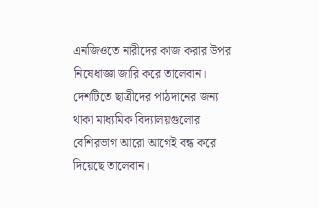এনজিওতে নারীদের কাজ করার উপর নিষেধাজ্ঞা জারি করে তালেবান। দেশটিতে ছাত্রীদের পাঠদানের জন্য থাকা মাধ্যমিক বিদ্যালয়গুলোর বেশিরভাগ আরো আগেই বন্ধ করে দিয়েছে তালেবান।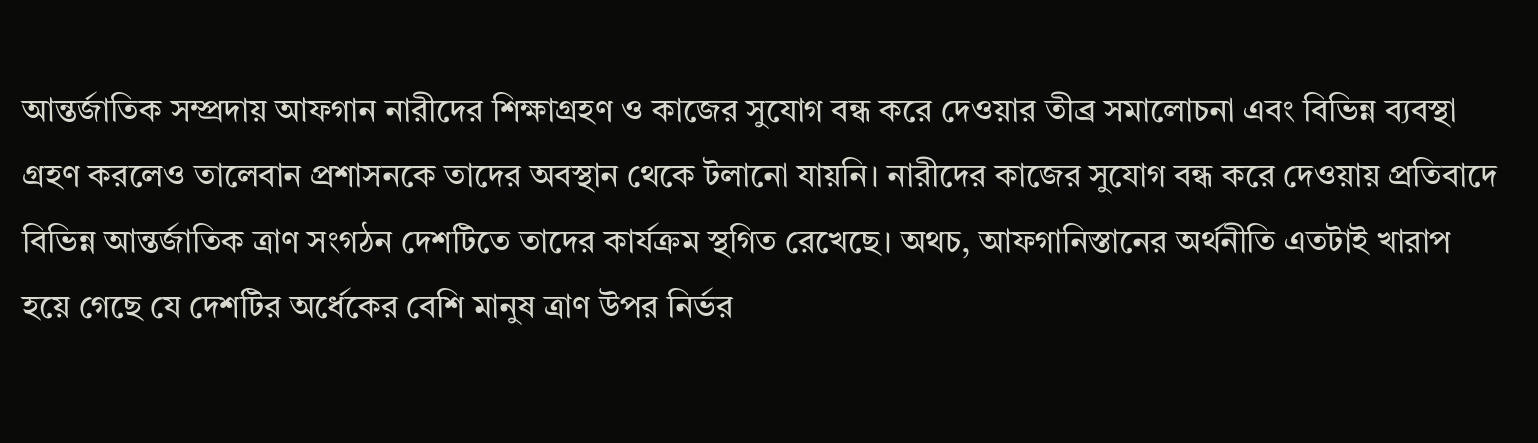আন্তর্জাতিক সম্প্রদায় আফগান নারীদের শিক্ষাগ্রহণ ও কাজের সুযোগ বন্ধ করে দেওয়ার তীব্র সমালোচনা এবং বিভিন্ন ব্যবস্থা গ্রহণ করলেও তালেবান প্রশাসনকে তাদের অবস্থান থেকে টলানো যায়নি। নারীদের কাজের সুযোগ বন্ধ করে দেওয়ায় প্রতিবাদে বিভিন্ন আন্তর্জাতিক ত্রাণ সংগঠন দেশটিতে তাদের কার্যক্রম স্থগিত রেখেছে। অথচ, আফগানিস্তানের অর্থনীতি এতটাই খারাপ হয়ে গেছে যে দেশটির অর্ধেকের বেশি মানুষ ত্রাণ উপর নির্ভর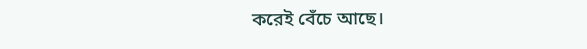করেই বেঁচে আছে।